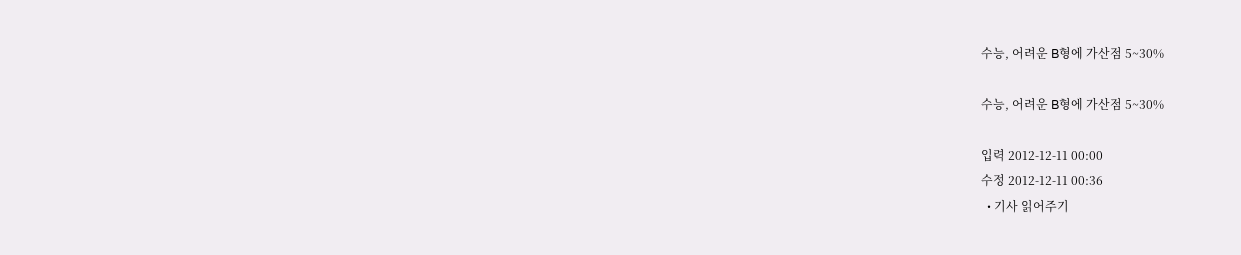수능, 어려운 B형에 가산점 5~30%

수능, 어려운 B형에 가산점 5~30%

입력 2012-12-11 00:00
수정 2012-12-11 00:36
  • 기사 읽어주기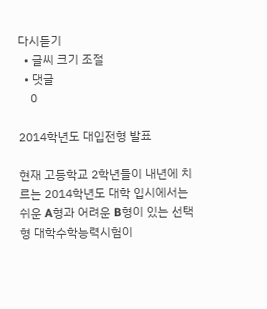다시듣기
  • 글씨 크기 조절
  • 댓글
    0

2014학년도 대입전형 발표

현재 고등학교 2학년들이 내년에 치르는 2014학년도 대학 입시에서는 쉬운 A형과 어려운 B형이 있는 선택형 대학수학능력시험이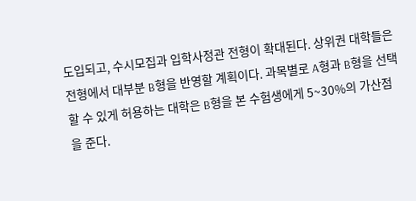도입되고, 수시모집과 입학사정관 전형이 확대된다. 상위권 대학들은 전형에서 대부분 B형을 반영할 계획이다. 과목별로 A형과 B형을 선택할 수 있게 허용하는 대학은 B형을 본 수험생에게 5~30%의 가산점을 준다.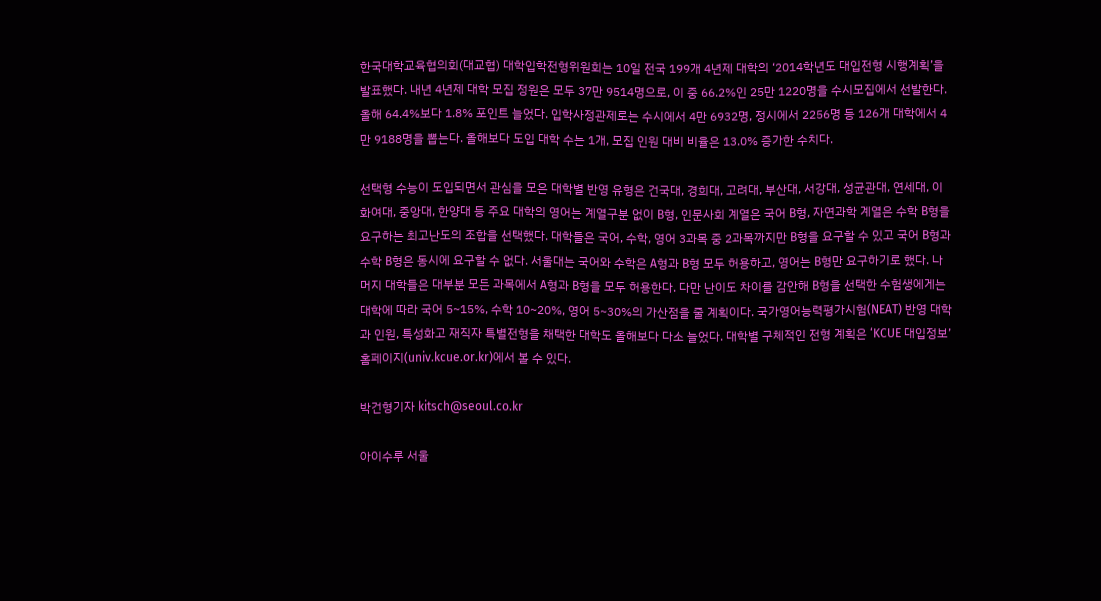한국대학교육협의회(대교협) 대학입학전형위원회는 10일 전국 199개 4년제 대학의 ‘2014학년도 대입전형 시행계획’을 발표했다. 내년 4년제 대학 모집 정원은 모두 37만 9514명으로, 이 중 66.2%인 25만 1220명을 수시모집에서 선발한다. 올해 64.4%보다 1.8% 포인트 늘었다. 입학사정관제로는 수시에서 4만 6932명, 정시에서 2256명 등 126개 대학에서 4만 9188명을 뽑는다. 올해보다 도입 대학 수는 1개, 모집 인원 대비 비율은 13.0% 증가한 수치다.

선택형 수능이 도입되면서 관심을 모은 대학별 반영 유형은 건국대, 경희대, 고려대, 부산대, 서강대, 성균관대, 연세대, 이화여대, 중앙대, 한양대 등 주요 대학의 영어는 계열구분 없이 B형, 인문사회 계열은 국어 B형, 자연과학 계열은 수학 B형을 요구하는 최고난도의 조합을 선택했다. 대학들은 국어, 수학, 영어 3과목 중 2과목까지만 B형을 요구할 수 있고 국어 B형과 수학 B형은 동시에 요구할 수 없다. 서울대는 국어와 수학은 A형과 B형 모두 허용하고, 영어는 B형만 요구하기로 했다. 나머지 대학들은 대부분 모든 과목에서 A형과 B형을 모두 허용한다. 다만 난이도 차이를 감안해 B형을 선택한 수험생에게는 대학에 따라 국어 5~15%, 수학 10~20%, 영어 5~30%의 가산점을 줄 계획이다. 국가영어능력평가시험(NEAT) 반영 대학과 인원, 특성화고 재직자 특별전형을 채택한 대학도 올해보다 다소 늘었다. 대학별 구체적인 전형 계획은 ‘KCUE 대입정보’ 홈페이지(univ.kcue.or.kr)에서 볼 수 있다.

박건형기자 kitsch@seoul.co.kr

아이수루 서울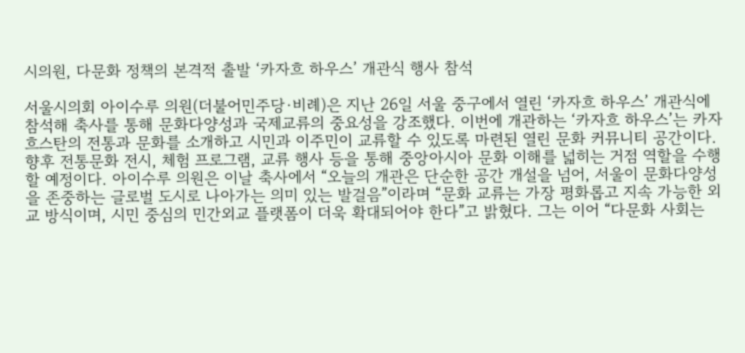시의원, 다문화 정책의 본격적 출발 ‘카자흐 하우스’ 개관식 행사 참석

서울시의회 아이수루 의원(더불어민주당·비례)은 지난 26일 서울 중구에서 열린 ‘카자흐 하우스’ 개관식에 참석해 축사를 통해 문화다양성과 국제교류의 중요성을 강조했다. 이번에 개관하는 ‘카자흐 하우스’는 카자흐스탄의 전통과 문화를 소개하고 시민과 이주민이 교류할 수 있도록 마련된 열린 문화 커뮤니티 공간이다. 향후 전통문화 전시, 체험 프로그램, 교류 행사 등을 통해 중앙아시아 문화 이해를 넓히는 거점 역할을 수행할 예정이다. 아이수루 의원은 이날 축사에서 “오늘의 개관은 단순한 공간 개설을 넘어, 서울이 문화다양성을 존중하는 글로벌 도시로 나아가는 의미 있는 발걸음”이라며 “문화 교류는 가장 평화롭고 지속 가능한 외교 방식이며, 시민 중심의 민간외교 플랫폼이 더욱 확대되어야 한다”고 밝혔다. 그는 이어 “다문화 사회는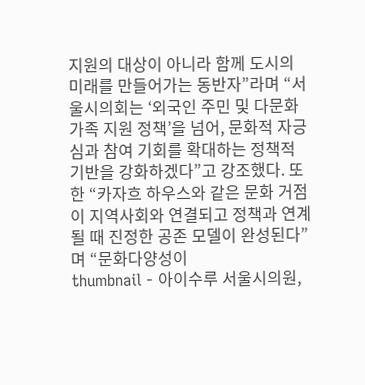지원의 대상이 아니라 함께 도시의 미래를 만들어가는 동반자”라며 “서울시의회는 ‘외국인 주민 및 다문화 가족 지원 정책’을 넘어, 문화적 자긍심과 참여 기회를 확대하는 정책적 기반을 강화하겠다”고 강조했다. 또한 “카자흐 하우스와 같은 문화 거점이 지역사회와 연결되고 정책과 연계될 때 진정한 공존 모델이 완성된다”며 “문화다양성이
thumbnail - 아이수루 서울시의원,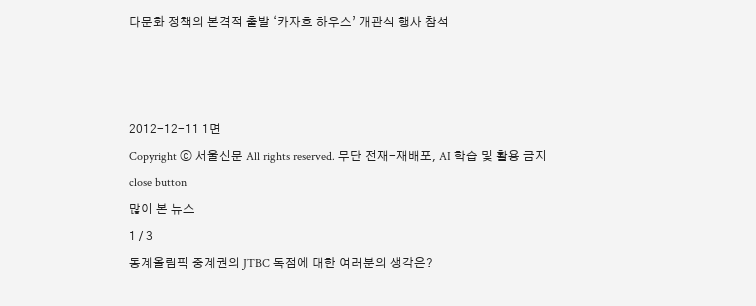다문화 정책의 본격적 출발 ‘카자흐 하우스’ 개관식 행사 참석



2012-12-11 1면
Copyright ⓒ 서울신문 All rights reserved. 무단 전재-재배포, AI 학습 및 활용 금지
close button
많이 본 뉴스
1 / 3
동계올림픽 중계권의 JTBC 독점에 대한 여러분의 생각은?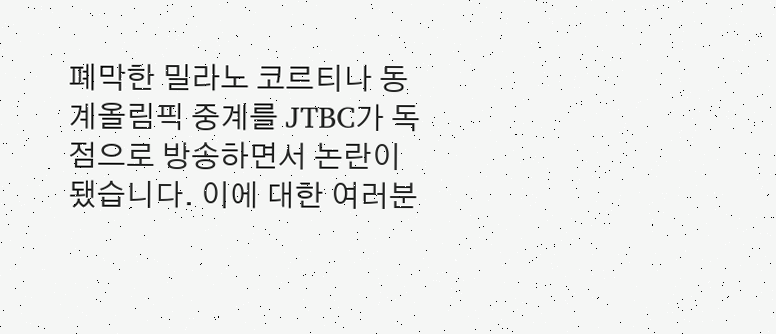폐막한 밀라노 코르티나 동계올림픽 중계를 JTBC가 독점으로 방송하면서 논란이 됐습니다. 이에 대한 여러분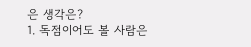은 생각은?
1. 독점이어도 볼 사람은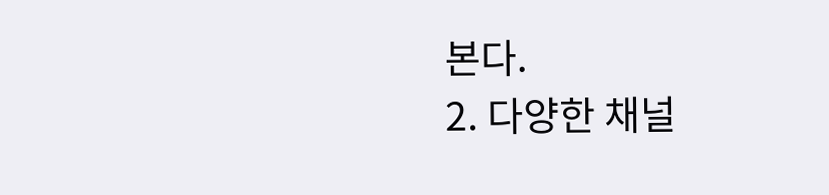본다.
2. 다양한 채널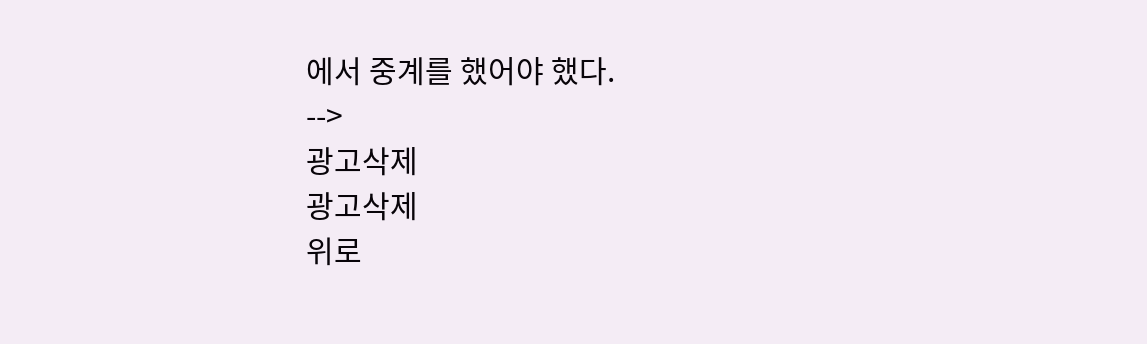에서 중계를 했어야 했다.
-->
광고삭제
광고삭제
위로